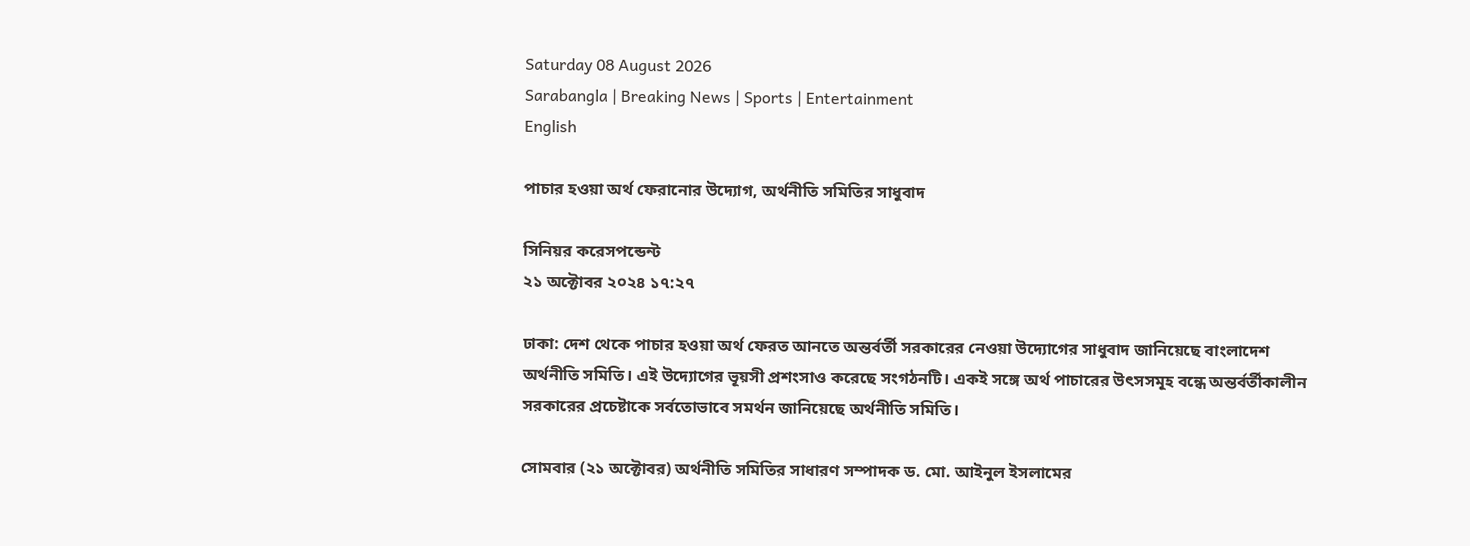Saturday 08 August 2026
Sarabangla | Breaking News | Sports | Entertainment
English

পাচার হওয়া অর্থ ফেরানোর উদ্যোগ, অর্থনীতি সমিতির সাধুবাদ

সিনিয়র করেসপন্ডেন্ট
২১ অক্টোবর ২০২৪ ১৭:২৭

ঢাকা: দেশ থেকে পাচার হওয়া অর্থ ফেরত আনতে অন্তর্বর্তী সরকারের নেওয়া উদ্যোগের সাধুবাদ জানিয়েছে বাংলাদেশ অর্থনীতি সমিতি। এই উদ্যোগের ভূয়সী প্রশংসাও করেছে সংগঠনটি। একই সঙ্গে অর্থ পাচারের উৎসসমূহ বন্ধে অন্তর্বর্তীকালীন সরকারের প্রচেষ্টাকে সর্বতোভাবে সমর্থন জানিয়েছে অর্থনীতি সমিতি।

সোমবার (২১ অক্টোবর) অর্থনীতি সমিতির সাধারণ সম্পাদক ড. মো. আইনুল ইসলামের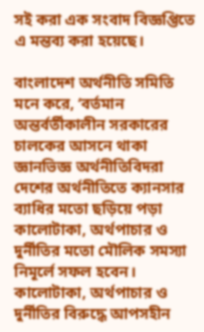সই করা এক সংবাদ বিজ্ঞপ্তিতে এ মন্তব্য করা হয়েছে।

বাংলাদেশ অর্থনীতি সমিতি মনে করে, ‘বর্তমান অন্তর্বর্তীকালীন সরকারের চালকের আসনে থাকা জ্ঞানভিজ্ঞ অর্থনীতিবিদরা দেশের অর্থনীতিতে ক্যানসার ব্যাধির মতো ছড়িয়ে পড়া কালোটাকা, অর্থপাচার ও দুর্নীতির মতো মৌলিক সমস্যা নিমূর্লে সফল হবেন। কালোটাকা, অর্থপাচার ও দুর্নীতির বিরুদ্ধে আপসহীন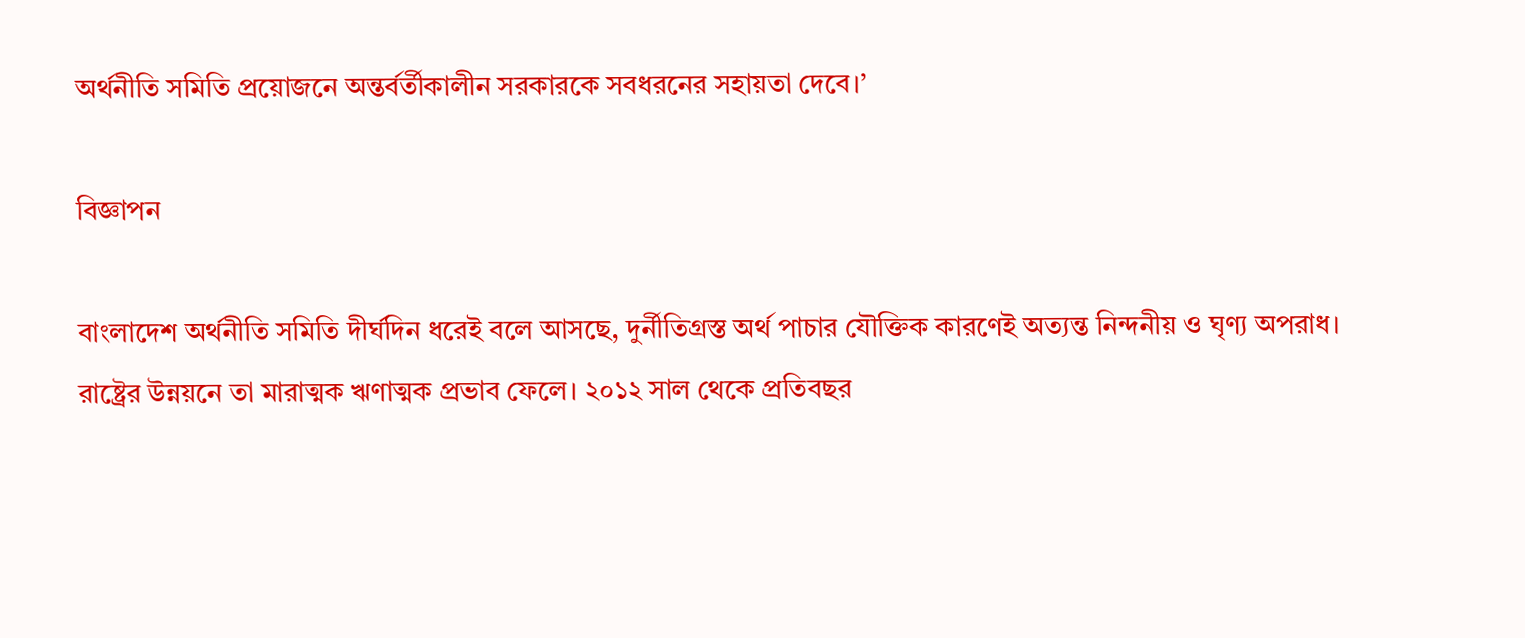অর্থনীতি সমিতি প্রয়োজনে অন্তর্বর্তীকালীন সরকারকে সবধরনের সহায়তা দেবে।’

বিজ্ঞাপন

বাংলাদেশ অর্থনীতি সমিতি দীর্ঘদিন ধরেই বলে আসছে, দুর্নীতিগ্রস্ত অর্থ পাচার যৌক্তিক কারণেই অত্যন্ত নিন্দনীয় ও ঘৃণ্য অপরাধ। রাষ্ট্রের উন্নয়নে তা মারাত্মক ঋণাত্মক প্রভাব ফেলে। ২০১২ সাল থেকে প্রতিবছর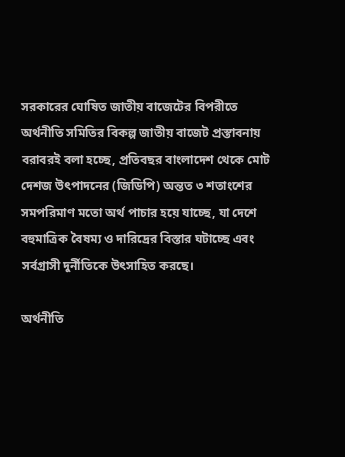সরকারের ঘোষিত জাতীয় বাজেটের বিপরীতে অর্থনীতি সমিতির বিকল্প জাতীয় বাজেট প্রস্তাবনায় বরাবরই বলা হচ্ছে, প্রতিবছর বাংলাদেশ থেকে মোট দেশজ উৎপাদনের (জিডিপি) অন্তত ৩ শতাংশের সমপরিমাণ মতো অর্থ পাচার হয়ে যাচ্ছে, যা দেশে বহুমাত্রিক বৈষম্য ও দারিদ্রের বিস্তার ঘটাচ্ছে এবং সর্বগ্রাসী দুর্নীতিকে উৎসাহিত করছে।

অর্থনীতি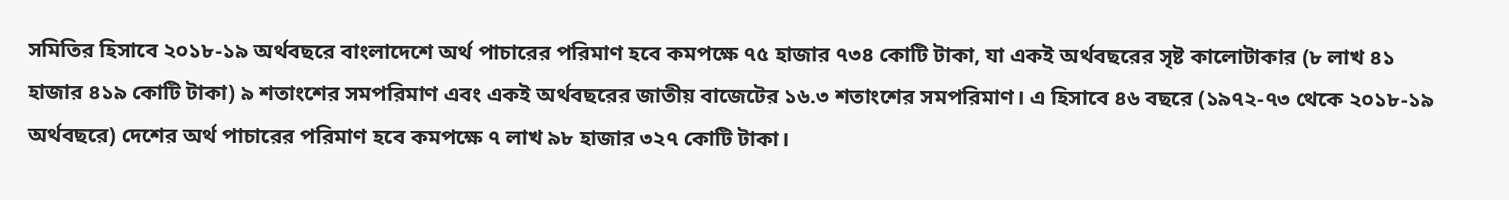সমিতির হিসাবে ২০১৮-১৯ অর্থবছরে বাংলাদেশে অর্থ পাচারের পরিমাণ হবে কমপক্ষে ৭৫ হাজার ৭৩৪ কোটি টাকা, যা একই অর্থবছরের সৃষ্ট কালোটাকার (৮ লাখ ৪১ হাজার ৪১৯ কোটি টাকা) ৯ শতাংশের সমপরিমাণ এবং একই অর্থবছরের জাতীয় বাজেটের ১৬.৩ শতাংশের সমপরিমাণ। এ হিসাবে ৪৬ বছরে (১৯৭২-৭৩ থেকে ২০১৮-১৯ অর্থবছরে) দেশের অর্থ পাচারের পরিমাণ হবে কমপক্ষে ৭ লাখ ৯৮ হাজার ৩২৭ কোটি টাকা।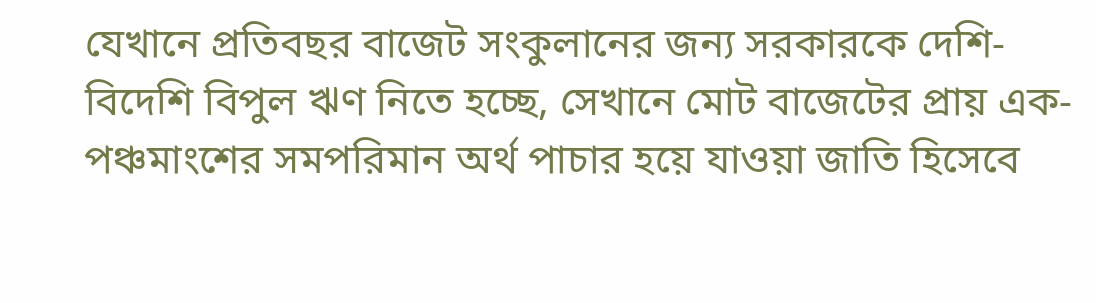যেখানে প্রতিবছর বাজেট সংকুলানের জন্য সরকারকে দেশি-বিদেশি বিপুল ঋণ নিতে হচ্ছে, সেখানে মোট বাজেটের প্রায় এক-পঞ্চমাংশের সমপরিমান অর্থ পাচার হয়ে যাওয়া জাতি হিসেবে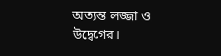অত্যন্ত লজ্জা ও উদ্বেগের।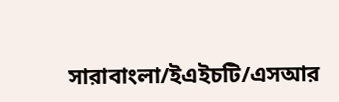সারাবাংলা/ইএইচটি/এসআর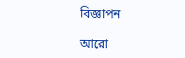বিজ্ঞাপন

আরো